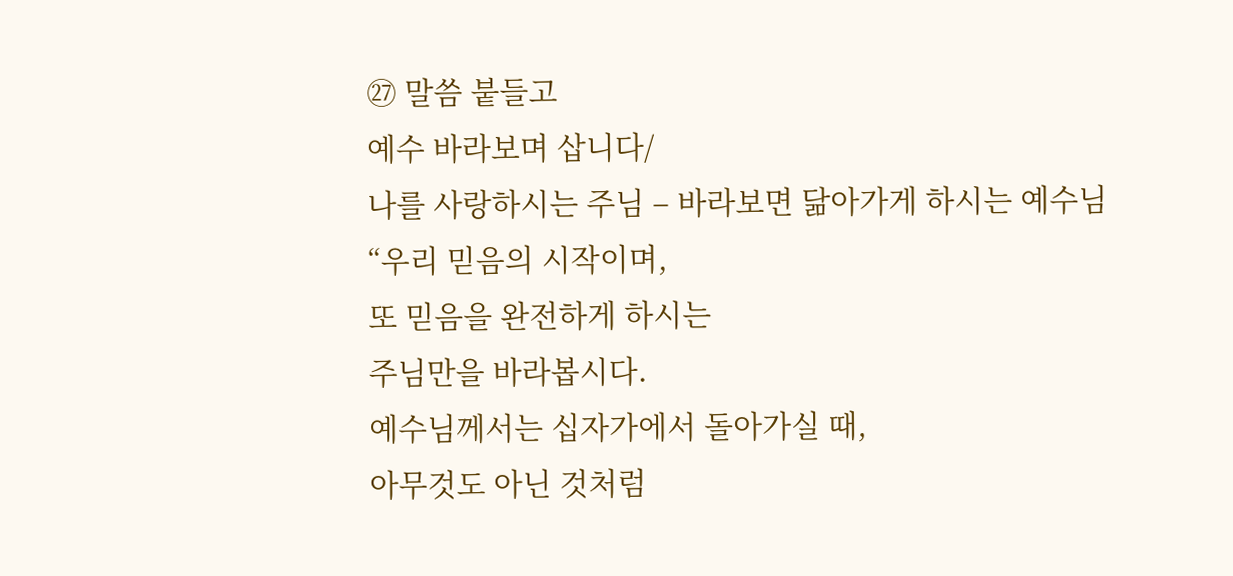㉗ 말씀 붙들고
예수 바라보며 삽니다/
나를 사랑하시는 주님 – 바라보면 닮아가게 하시는 예수님
“우리 믿음의 시작이며,
또 믿음을 완전하게 하시는
주님만을 바라봅시다.
예수님께서는 십자가에서 돌아가실 때,
아무것도 아닌 것처럼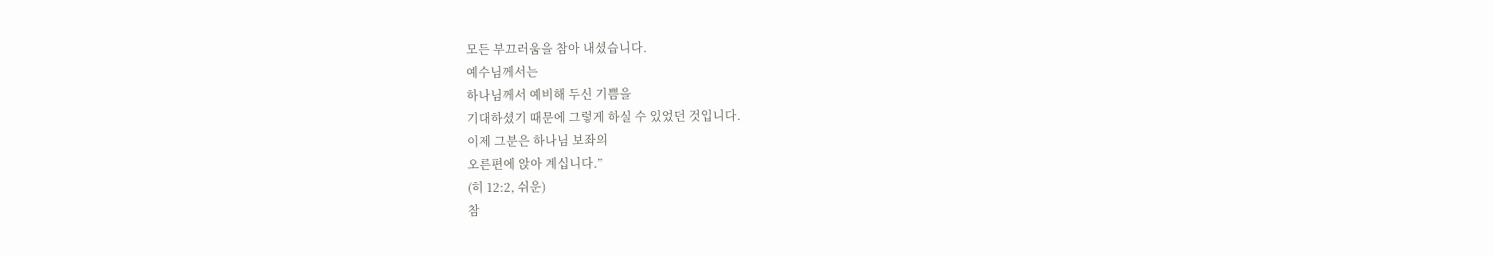모든 부끄러움을 참아 내셨습니다.
예수님께서는
하나님께서 예비해 두신 기쁨을
기대하셨기 때문에 그렇게 하실 수 있었던 것입니다.
이제 그분은 하나님 보좌의
오른편에 앉아 계십니다.”
(히 12:2, 쉬운)
참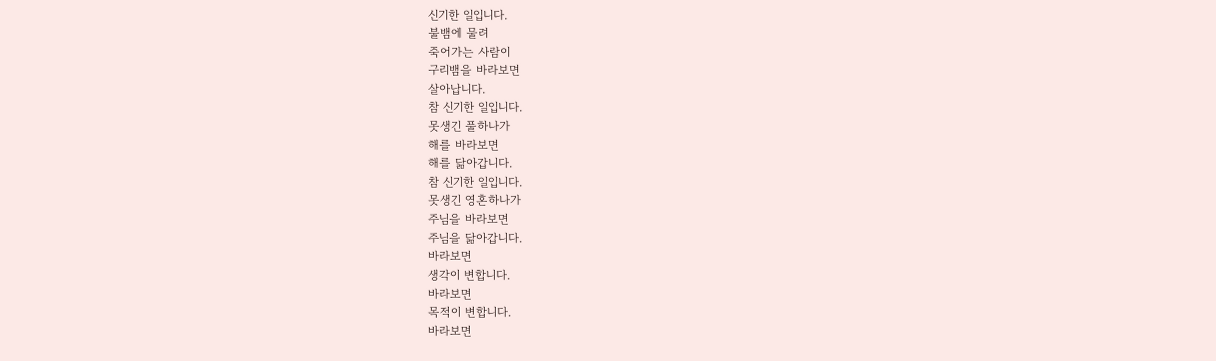신기한 일입니다.
불뱀에 물려
죽어가는 사람이
구리뱀을 바라보면
살아납니다.
참 신기한 일입니다.
못생긴 풀하나가
해를 바라보면
해를 닮아갑니다.
참 신기한 일입니다.
못생긴 영혼하나가
주님을 바라보면
주님을 닮아갑니다.
바라보면
생각이 변합니다.
바라보면
목적이 변합니다.
바라보면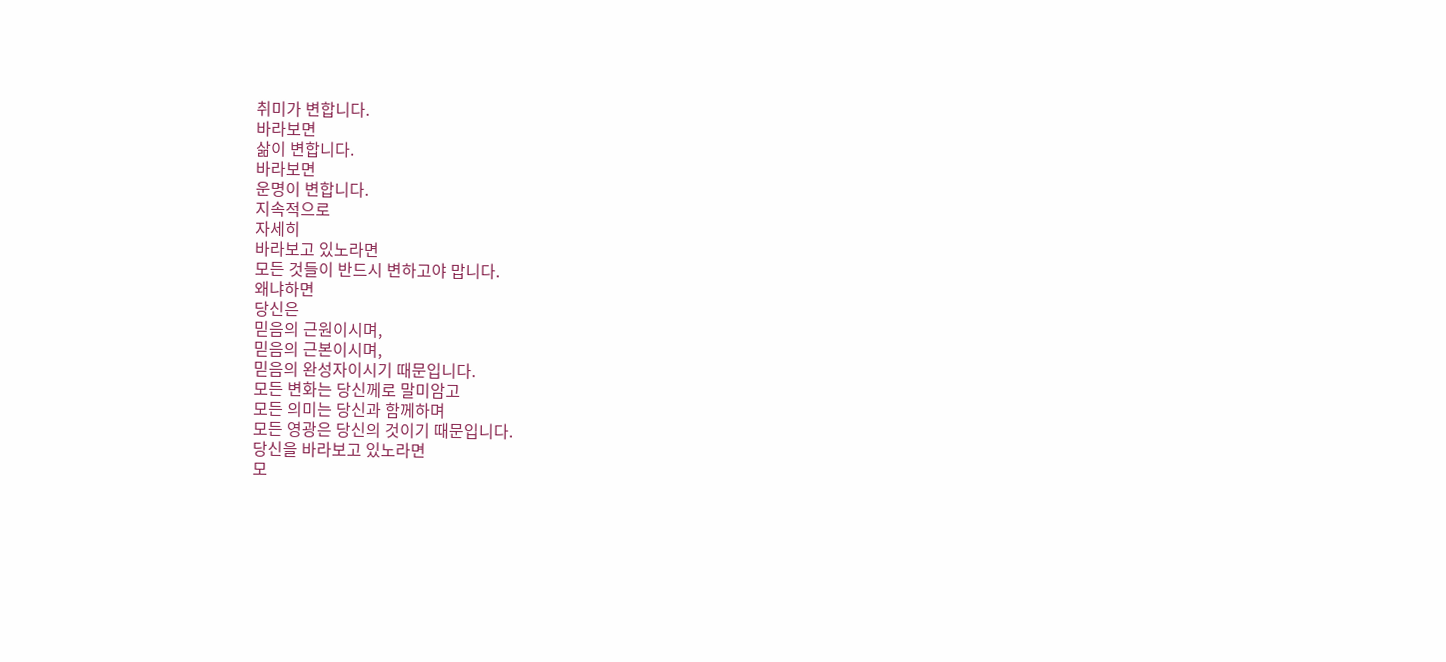취미가 변합니다.
바라보면
삶이 변합니다.
바라보면
운명이 변합니다.
지속적으로
자세히
바라보고 있노라면
모든 것들이 반드시 변하고야 맙니다.
왜냐하면
당신은
믿음의 근원이시며,
믿음의 근본이시며,
믿음의 완성자이시기 때문입니다.
모든 변화는 당신께로 말미암고
모든 의미는 당신과 함께하며
모든 영광은 당신의 것이기 때문입니다.
당신을 바라보고 있노라면
모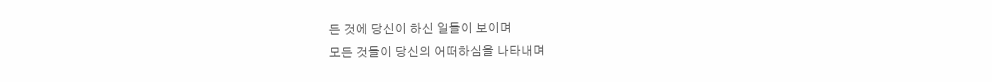든 것에 당신이 하신 일들이 보이며
모든 것들이 당신의 어떠하심을 나타내며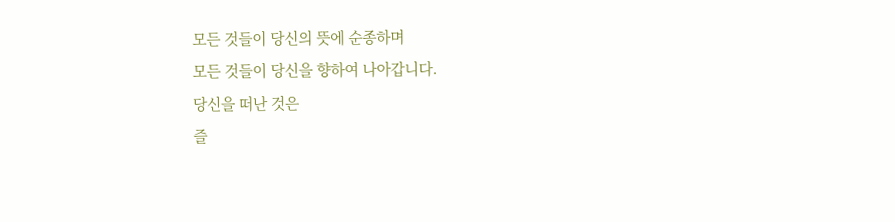모든 것들이 당신의 뜻에 순종하며
모든 것들이 당신을 향하여 나아갑니다.
당신을 떠난 것은
즐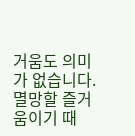거움도 의미가 없습니다.
멸망할 즐거움이기 때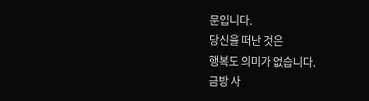문입니다.
당신을 떠난 것은
행복도 의미가 없습니다.
금방 사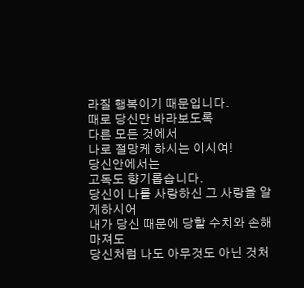라질 행복이기 때문입니다.
때로 당신만 바라보도록
다른 모든 것에서
나로 절망케 하시는 이시여!
당신안에서는
고독도 향기롭습니다.
당신이 나를 사랑하신 그 사랑을 알게하시어
내가 당신 때문에 당할 수치와 손해마져도
당신처럼 나도 아무것도 아닌 것처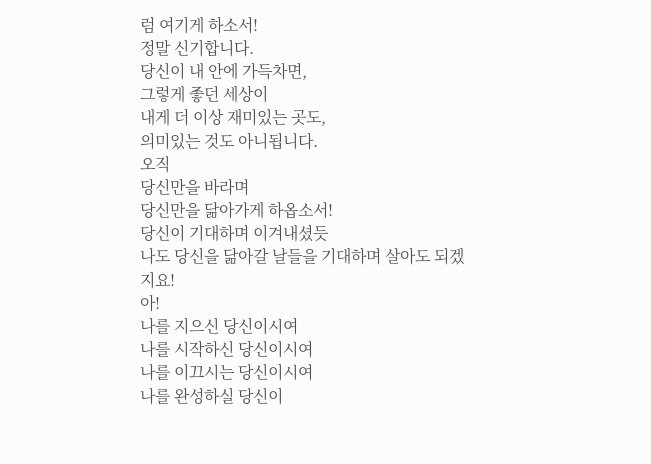럼 여기게 하소서!
정말 신기합니다.
당신이 내 안에 가득차면,
그렇게 좋던 세상이
내게 더 이상 재미있는 곳도,
의미있는 것도 아니됩니다.
오직
당신만을 바라며
당신만을 닮아가게 하옵소서!
당신이 기대하며 이겨내셨듯
나도 당신을 닮아갈 날들을 기대하며 살아도 되겠지요!
아!
나를 지으신 당신이시여
나를 시작하신 당신이시여
나를 이끄시는 당신이시여
나를 완성하실 당신이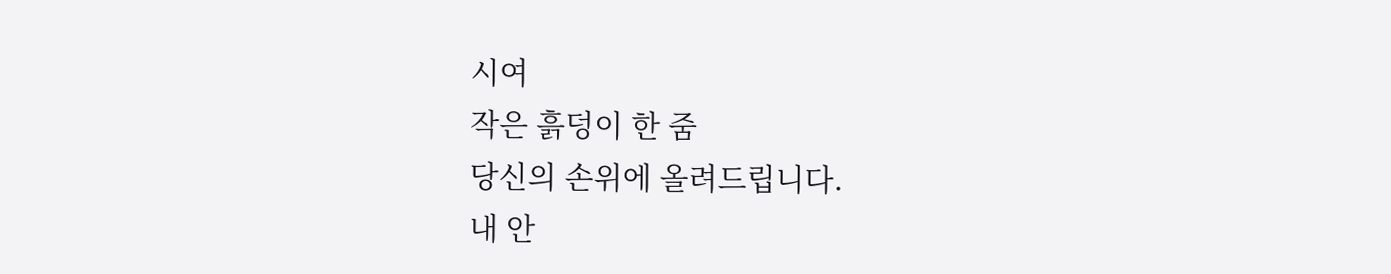시여
작은 흙덩이 한 줌
당신의 손위에 올려드립니다.
내 안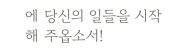에 당신의 일들을 시작해 주옵소서!